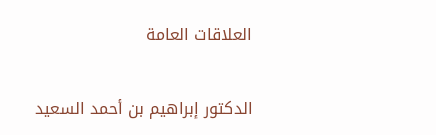العلاقات العامة

الدكتور إبراهيم بن أحمد السعيد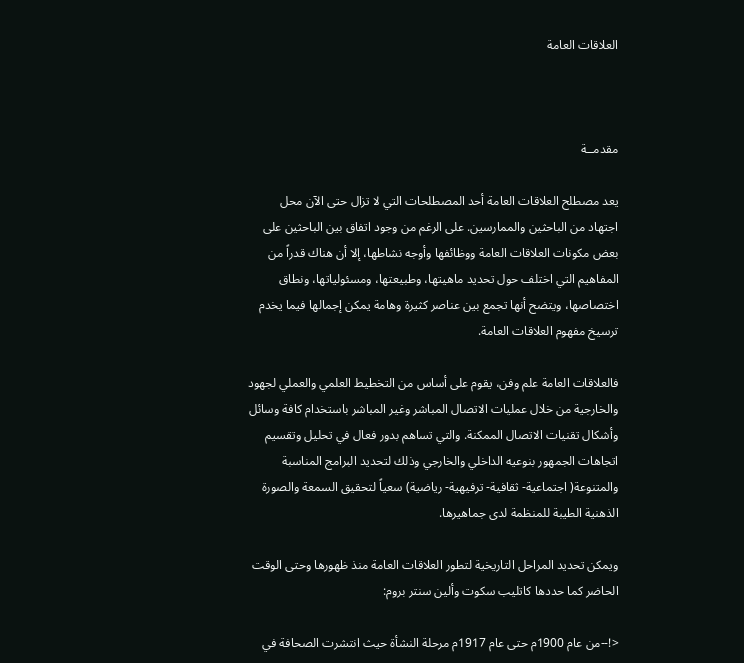العلاقات العامة



مقدمــة

يعد مصطلح العلاقات العامة أحد المصطلحات التي لا تزال حتى الآن محل اجتهاد من الباحثين والممارسين. على الرغم من وجود اتفاق بين الباحثين على بعض مكونات العلاقات العامة ووظائفها وأوجه نشاطها، إلا أن هناك قدراً من المفاهيم التي اختلف حول تحديد ماهيتها، وطبيعتها، ومسئولياتها، ونطاق اختصاصها، ويتضح أنها تجمع بين عناصر كثيرة وهامة يمكن إجمالها فيما يخدم ترسيخ مفهوم العلاقات العامة.

فالعلاقات العامة علم وفن، يقوم على أساس من التخطيط العلمي والعملي لجهود والخارجية من خلال عمليات الاتصال المباشر وغير المباشر باستخدام كافة وسائل وأشكال تقنيات الاتصال الممكنة. والتي تساهم بدور فعال في تحليل وتقسيم اتجاهات الجمهور بنوعيه الداخلي والخارجي وذلك لتحديد البرامج المناسبة والمتنوعة( اجتماعية- ثقافية- ترفيهية- رياضية) سعياً لتحقيق السمعة والصورة الذهنية الطيبة للمنظمة لدى جماهيرها.

ويمكن تحديد المراحل التاريخية لتطور العلاقات العامة منذ ظهورها وحتى الوقت الحاضر كما حددها كاتليب سكوت وألين سنتر بروم:

<!--من عام 1900م حتى عام 1917م مرحلة النشأة حيث انتشرت الصحافة في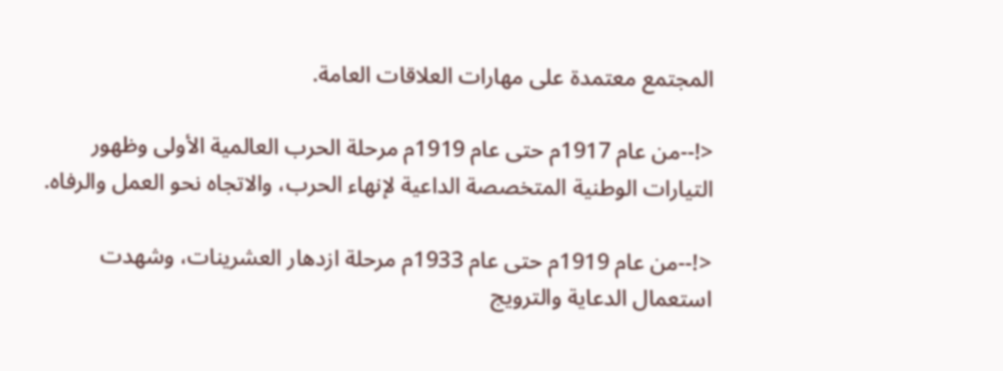المجتمع معتمدة على مهارات العلاقات العامة.

<!--من عام 1917م حتى عام 1919م مرحلة الحرب العالمية الأولى وظهور التيارات الوطنية المتخصصة الداعية لإنهاء الحرب، والاتجاه نحو العمل والرفاه.

<!--من عام 1919م حتى عام 1933م مرحلة ازدهار العشرينات، وشهدت استعمال الدعاية والترويج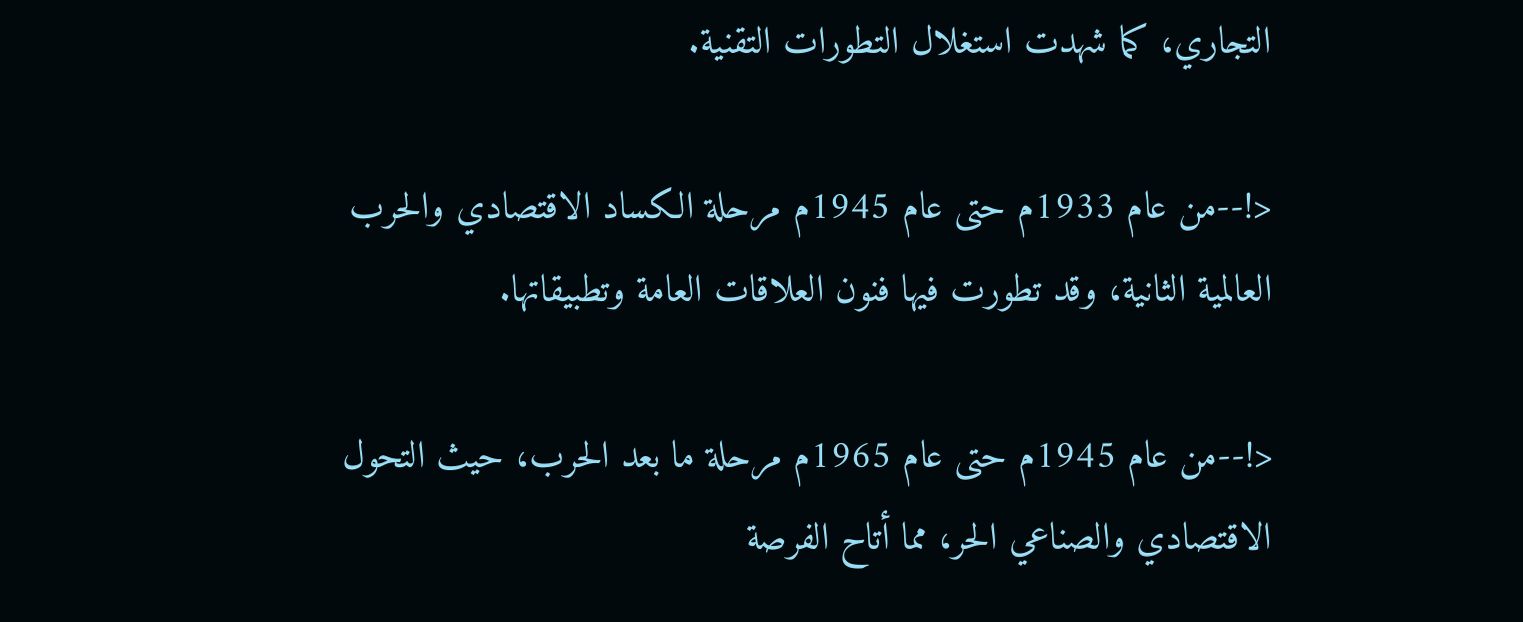التجاري، كما شهدت استغلال التطورات التقنية.

<!--من عام 1933م حتى عام 1945م مرحلة الكساد الاقتصادي والحرب العالمية الثانية، وقد تطورت فيها فنون العلاقات العامة وتطبيقاتها.

<!--من عام 1945م حتى عام 1965م مرحلة ما بعد الحرب، حيث التحول الاقتصادي والصناعي الحر، مما أتاح الفرصة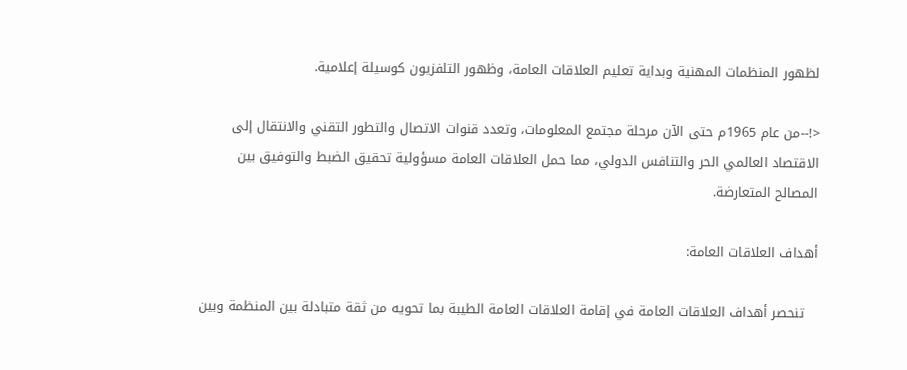لظهور المنظمات المهنية وبداية تعليم العلاقات العامة، وظهور التلفزيون كوسيلة إعلامية.

<!--من عام 1965م حتى الآن مرحلة مجتمع المعلومات، وتعدد قنوات الاتصال والتطور التقني والانتقال إلى الاقتصاد العالمي الحر والتنافس الدولي، مما حمل العلاقات العامة مسؤولية تحقيق الضبط والتوفيق بين المصالح المتعارضة.

أهداف العلاقات العامة:

   تنحصر أهداف العلاقات العامة في إقامة العلاقات العامة الطيبة بما تحويه من ثقة متبادلة بين المنظمة وبين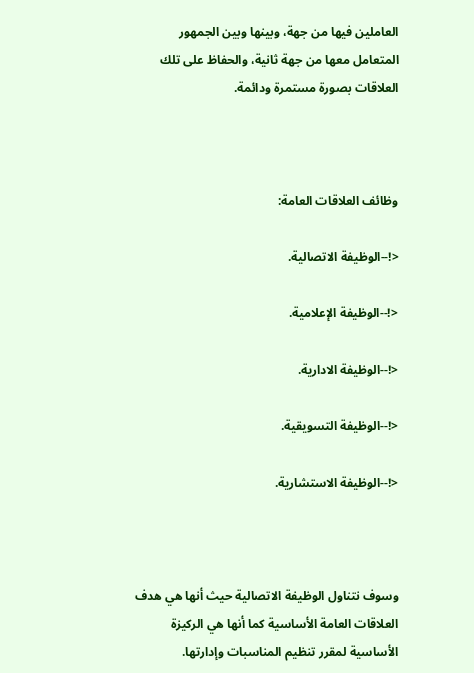العاملين فيها من جهة، وبينها وبين الجمهور المتعامل معها من جهة ثانية، والحفاظ على تلك العلاقات بصورة مستمرة ودائمة.



وظائف العلاقات العامة:

<!--الوظيفة الاتصالية.

<!--الوظيفة الإعلامية.

<!--الوظيفة الادارية.

<!--الوظيفة التسويقية.

<!--الوظيفة الاستشارية.



وسوف نتناول الوظيفة الاتصالية حيث أنها هي هدف العلاقات العامة الأساسية كما أنها هي الركيزة الأساسية لمقرر تنظيم المناسبات وإدارتها.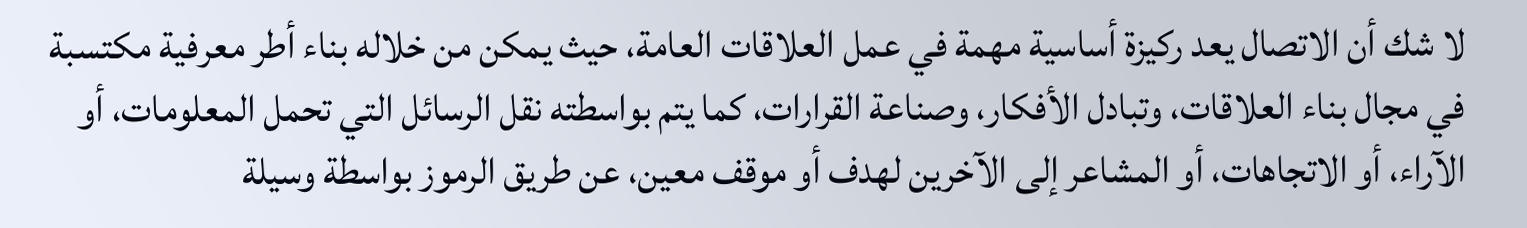لا شك أن الاتصال يعد ركيزة أساسية مهمة في عمل العلاقات العامة، حيث يمكن من خلاله بناء أطر معرفية مكتسبة في مجال بناء العلاقات، وتبادل الأفكار، وصناعة القرارات، كما يتم بواسطته نقل الرسائل التي تحمل المعلومات، أو الآراء، أو الاتجاهات، أو المشاعر إلى الآخرين لهدف أو موقف معين، عن طريق الرموز بواسطة وسيلة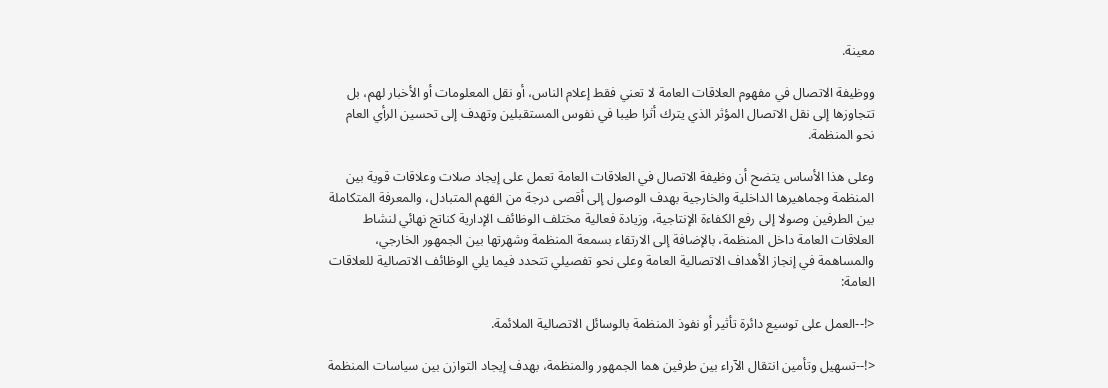معينة.

ووظيفة الاتصال في مفهوم العلاقات العامة لا تعني فقط إعلام الناس، أو نقل المعلومات أو الأخبار لهم، بل تتجاوزها إلى نقل الاتصال المؤثر الذي يترك أثرا طيبا في نفوس المستقبلين وتهدف إلى تحسين الرأي العام نحو المنظمة.

وعلى هذا الأساس يتضح أن وظيفة الاتصال في العلاقات العامة تعمل على إيجاد صلات وعلاقات قوية بين المنظمة وجماهيرها الداخلية والخارجية بهدف الوصول إلى أقصى درجة من الفهم المتبادل، والمعرفة المتكاملة بين الطرفين وصولا إلى رفع الكفاءة الإنتاجية، وزيادة فعالية مختلف الوظائف الإدارية كناتج نهائي لنشاط العلاقات العامة داخل المنظمة، بالإضافة إلى الارتقاء بسمعة المنظمة وشهرتها بين الجمهور الخارجي، والمساهمة في إنجاز الأهداف الاتصالية العامة وعلى نحو تفصيلي تتحدد فيما يلي الوظائف الاتصالية للعلاقات العامة:

<!--العمل على توسيع دائرة تأثير أو نفوذ المنظمة بالوسائل الاتصالية الملائمة.

<!--تسهيل وتأمين انتقال الآراء بين طرفين هما الجمهور والمنظمة، بهدف إيجاد التوازن بين سياسات المنظمة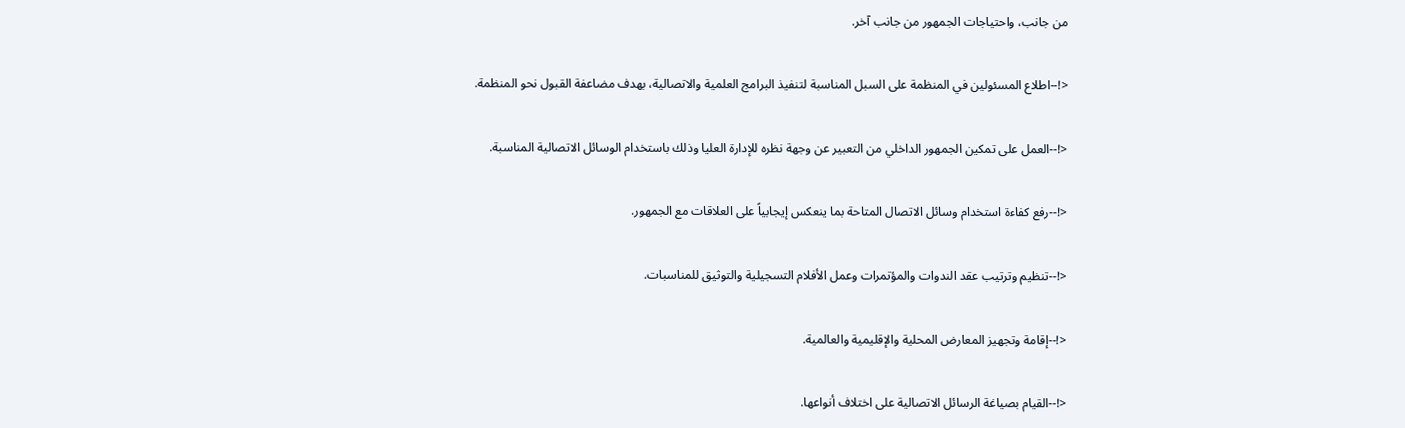من جانب، واحتياجات الجمهور من جانب آخر.

<!--اطلاع المسئولين في المنظمة على السبل المناسبة لتنفيذ البرامج العلمية والاتصالية، بهدف مضاعفة القبول نحو المنظمة.

<!--العمل على تمكين الجمهور الداخلي من التعبير عن وجهة نظره للإدارة العليا وذلك باستخدام الوسائل الاتصالية المناسبة.

<!--رفع كفاءة استخدام وسائل الاتصال المتاحة بما ينعكس إيجابياً على العلاقات مع الجمهور.

<!--تنظيم وترتيب عقد الندوات والمؤتمرات وعمل الأفلام التسجيلية والتوثيق للمناسبات.

<!--إقامة وتجهيز المعارض المحلية والإقليمية والعالمية.

<!--القيام بصياغة الرسائل الاتصالية على اختلاف أنواعها.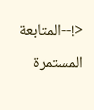<!--المتابعة المستمرة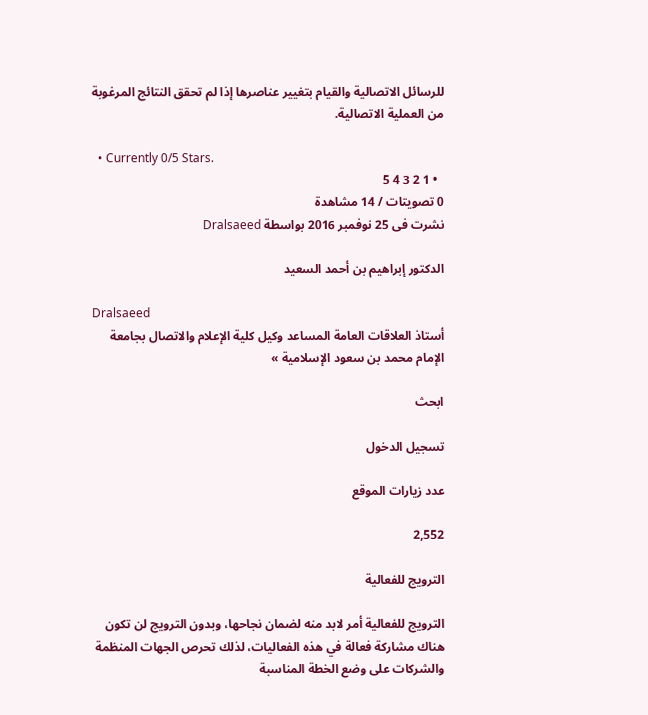للرسائل الاتصالية والقيام بتغيير عناصرها إذا لم تحقق النتائج المرغوبة من العملية الاتصالية.

  • Currently 0/5 Stars.
  • 1 2 3 4 5
0 تصويتات / 14 مشاهدة
نشرت فى 25 نوفمبر 2016 بواسطة Dralsaeed

الدكتور إبراهيم بن أحمد السعيد

Dralsaeed
أستاذ العلاقات العامة المساعد وكيل كلية الإعلام والاتصال بجامعة الإمام محمد بن سعود الإسلامية »

ابحث

تسجيل الدخول

عدد زيارات الموقع

2,552

الترويج للفعالية

الترويج للفعالية أمر لابد منه لضمان نجاحها، وبدون الترويج لن تكون هناك مشاركة فعالة في هذه الفعاليات، لذلك تحرص الجهات المنظمة والشركات على وضع الخطة المناسبة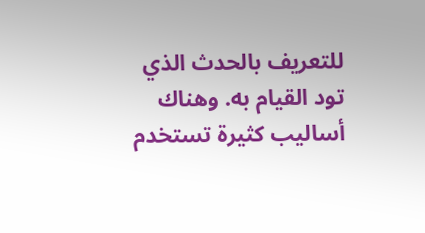للتعريف بالحدث الذي تود القيام به. وهناك أساليب كثيرة تستخدم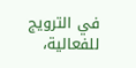في الترويج للفعالية،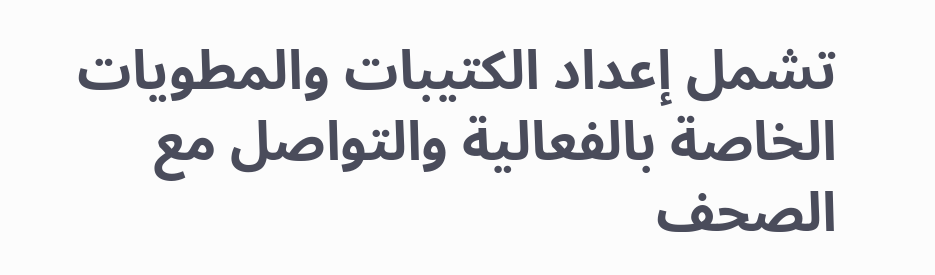تشمل إعداد الكتيبات والمطويات الخاصة بالفعالية والتواصل مع الصحف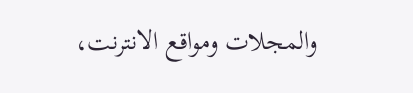والمجلات ومواقع الانترنت،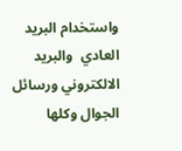واستخدام البريد العادي  والبريد الالكتروني ورسائل الجوال وكلها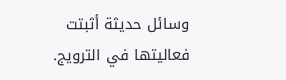وسائل حديثة أثبتت فعاليتها في الترويج.